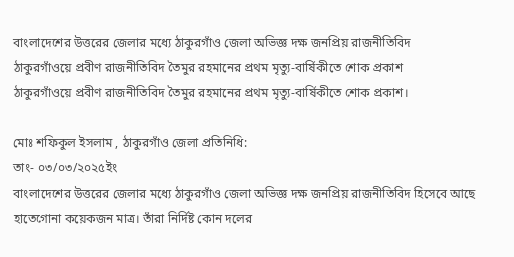বাংলাদেশের উত্তরের জেলার মধ্যে ঠাকুরগাঁও জেলা অভিজ্ঞ দক্ষ জনপ্রিয় রাজনীতিবিদ
ঠাকুরগাঁওয়ে প্রবীণ রাজনীতিবিদ তৈমুর রহমানের প্রথম মৃত্যু-বার্ষিকীতে শোক প্রকাশ
ঠাকুরগাঁওয়ে প্রবীণ রাজনীতিবিদ তৈমুর রহমানের প্রথম মৃত্যু-বার্ষিকীতে শোক প্রকাশ।

মোঃ শফিকুল ইসলাম , ঠাকুরগাঁও জেলা প্রতিনিধি:
তাং- ০৩/০৩/২০২৫ইং
বাংলাদেশের উত্তরের জেলার মধ্যে ঠাকুরগাঁও জেলা অভিজ্ঞ দক্ষ জনপ্রিয় রাজনীতিবিদ হিসেবে আছে হাতেগোনা কয়েকজন মাত্র। তাঁরা নির্দিষ্ট কোন দলের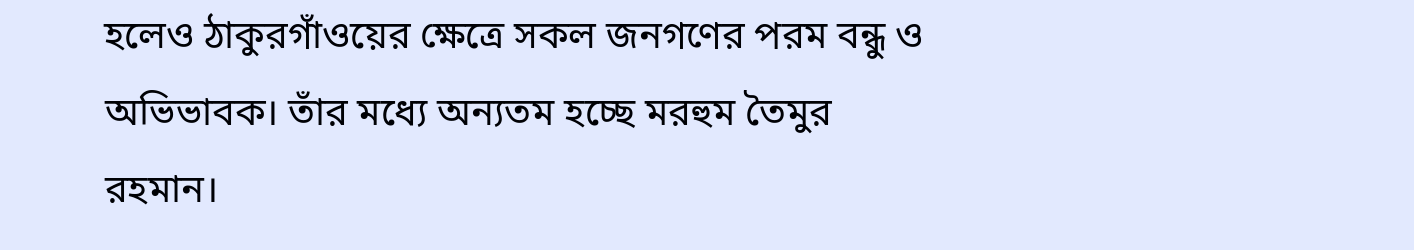হলেও ঠাকুরগাঁওয়ের ক্ষেত্রে সকল জনগণের পরম বন্ধু ও অভিভাবক। তাঁর মধ্যে অন্যতম হচ্ছে মরহুম তৈমুর রহমান।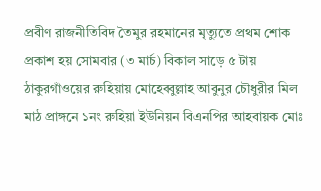প্রবীণ রাজনীতিবিদ তৈমুর রহমানের মৃত্যুতে প্রথম শোক প্রকাশ হয় সোমবার (৩ মার্চ) বিকাল সাড়ে ৫ টায় ঠাকুরগাঁওয়ের রুহিয়ায় মোহেব্বুল্লাহ আবুনুর চৌধুরীর মিল মাঠ প্রাঙ্গনে ১নং রুহিয়া ইউনিয়ন বিএনপির আহবায়ক মোঃ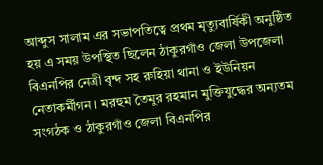আব্দুস সালাম এর সভাপতিত্বে প্রথম মৃত্যুবার্ষিকী অনুষ্ঠিত হয় এ সময় উপস্থিত ছিলেন ঠাকুরগাঁও জেলা উপজেলা বিএনপির নেত্রী বৃন্দ সহ রুহিয়া থানা ও ইউনিয়ন নেতাকর্মীগন। মরহুম তৈমুর রহমান মুক্তিযুদ্ধের অন্যতম সংগঠক ও ঠাকুরগাঁও জেলা বিএনপির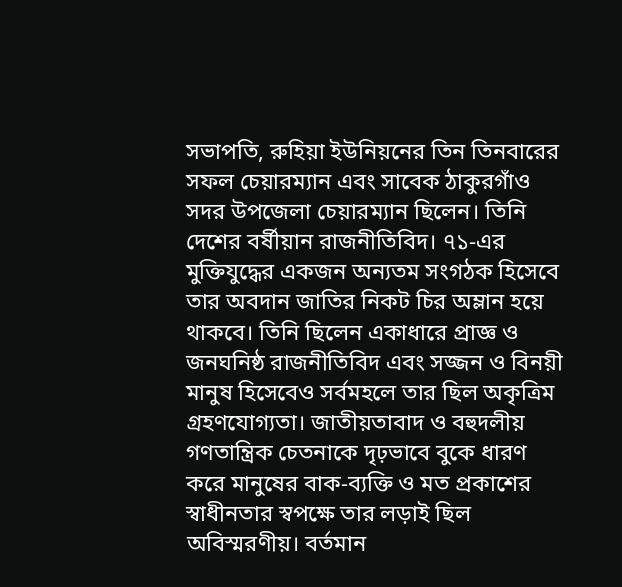সভাপতি, রুহিয়া ইউনিয়নের তিন তিনবারের সফল চেয়ারম্যান এবং সাবেক ঠাকুরগাঁও সদর উপজেলা চেয়ারম্যান ছিলেন। তিনি দেশের বর্ষীয়ান রাজনীতিবিদ। ৭১-এর মুক্তিযুদ্ধের একজন অন্যতম সংগঠক হিসেবে তার অবদান জাতির নিকট চির অম্লান হয়ে থাকবে। তিনি ছিলেন একাধারে প্রাজ্ঞ ও জনঘনিষ্ঠ রাজনীতিবিদ এবং সজ্জন ও বিনয়ী মানুষ হিসেবেও সর্বমহলে তার ছিল অকৃত্রিম গ্রহণযোগ্যতা। জাতীয়তাবাদ ও বহুদলীয় গণতান্ত্রিক চেতনাকে দৃঢ়ভাবে বুকে ধারণ করে মানুষের বাক-ব্যক্তি ও মত প্রকাশের স্বাধীনতার স্বপক্ষে তার লড়াই ছিল অবিস্মরণীয়। বর্তমান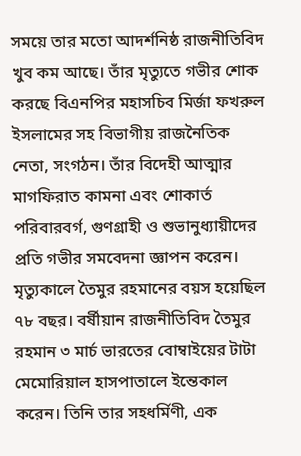সময়ে তার মতো আদর্শনিষ্ঠ রাজনীতিবিদ খুব কম আছে। তাঁর মৃত্যুতে গভীর শোক করছে বিএনপির মহাসচিব মির্জা ফখরুল ইসলামের সহ বিভাগীয় রাজনৈতিক নেতা, সংগঠন। তাঁর বিদেহী আত্মার মাগফিরাত কামনা এবং শোকার্ত পরিবারবর্গ, গুণগ্রাহী ও শুভানুধ্যায়ীদের প্রতি গভীর সমবেদনা জ্ঞাপন করেন। মৃত্যুকালে তৈমুর রহমানের বয়স হয়েছিল ৭৮ বছর। বর্ষীয়ান রাজনীতিবিদ তৈমুর রহমান ৩ মার্চ ভারতের বোম্বাইয়ের টাটা মেমোরিয়াল হাসপাতালে ইন্তেকাল করেন। তিনি তার সহধর্মিণী, এক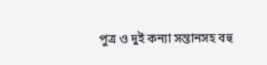পুত্র ও দুই কন্যা সন্তানসহ বহু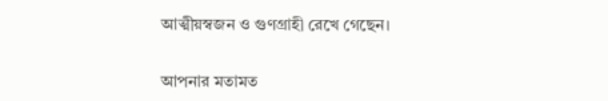আত্মীয়স্বজন ও গুণগ্রাহী রেখে গেছেন।


আপনার মতামত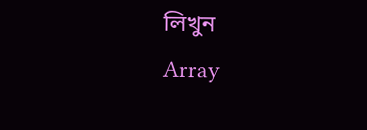লিখুন
Array